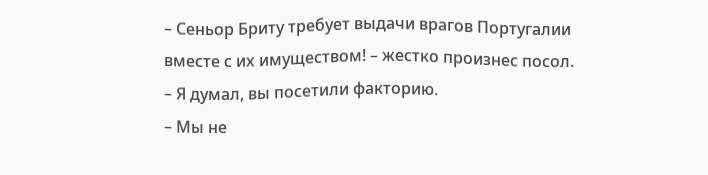– Сеньор Бриту требует выдачи врагов Португалии вместе с их имуществом! – жестко произнес посол.
– Я думал, вы посетили факторию.
– Мы не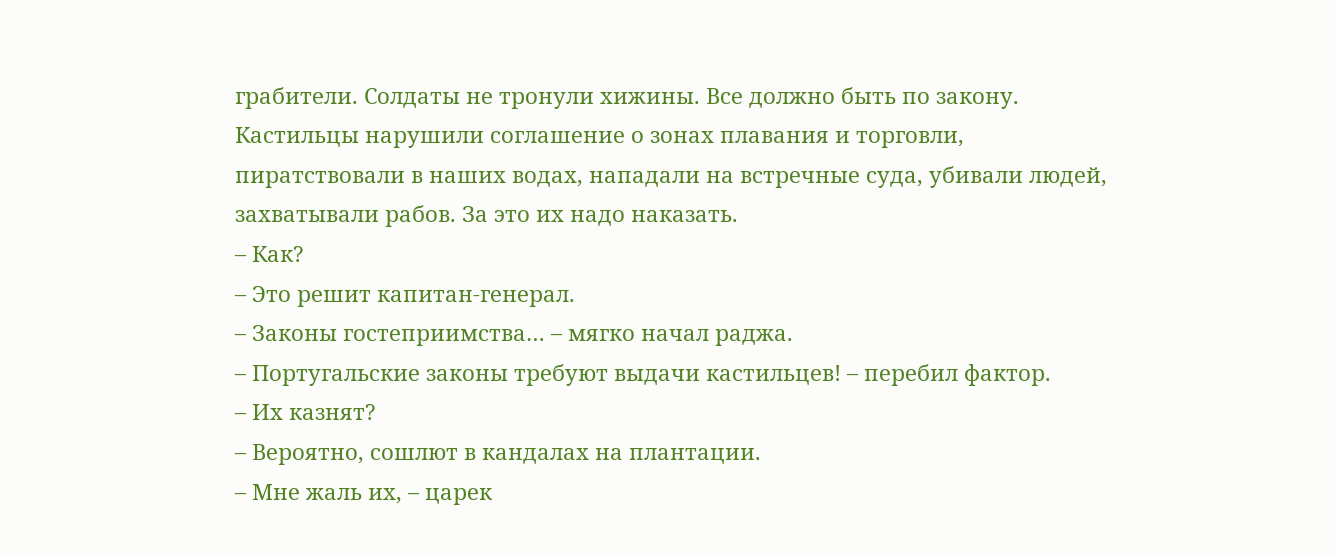грабители. Солдаты не тронули хижины. Все должно быть по закону. Кастильцы нарушили соглашение о зонах плавания и торговли, пиратствовали в наших водах, нападали на встречные суда, убивали людей, захватывали рабов. За это их надо наказать.
– Как?
– Это решит капитан-генерал.
– Законы гостеприимства… – мягко начал раджа.
– Португальские законы требуют выдачи кастильцев! – перебил фактор.
– Их казнят?
– Вероятно, сошлют в кандалах на плантации.
– Мне жаль их, – царек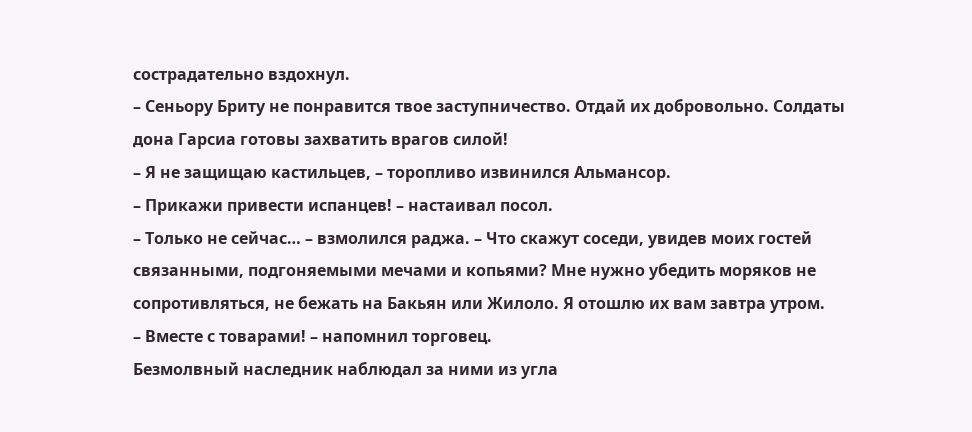сострадательно вздохнул.
– Сеньору Бриту не понравится твое заступничество. Отдай их добровольно. Солдаты дона Гарсиа готовы захватить врагов силой!
– Я не защищаю кастильцев, – торопливо извинился Альмансор.
– Прикажи привести испанцев! – настаивал посол.
– Только не сейчас… – взмолился раджа. – Что скажут соседи, увидев моих гостей связанными, подгоняемыми мечами и копьями? Мне нужно убедить моряков не сопротивляться, не бежать на Бакьян или Жилоло. Я отошлю их вам завтра утром.
– Вместе с товарами! – напомнил торговец.
Безмолвный наследник наблюдал за ними из угла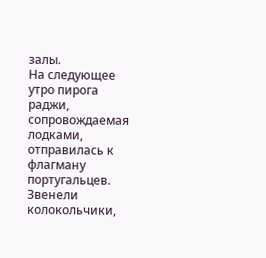залы.
На следующее утро пирога раджи, сопровождаемая лодками, отправилась к флагману португальцев. Звенели колокольчики,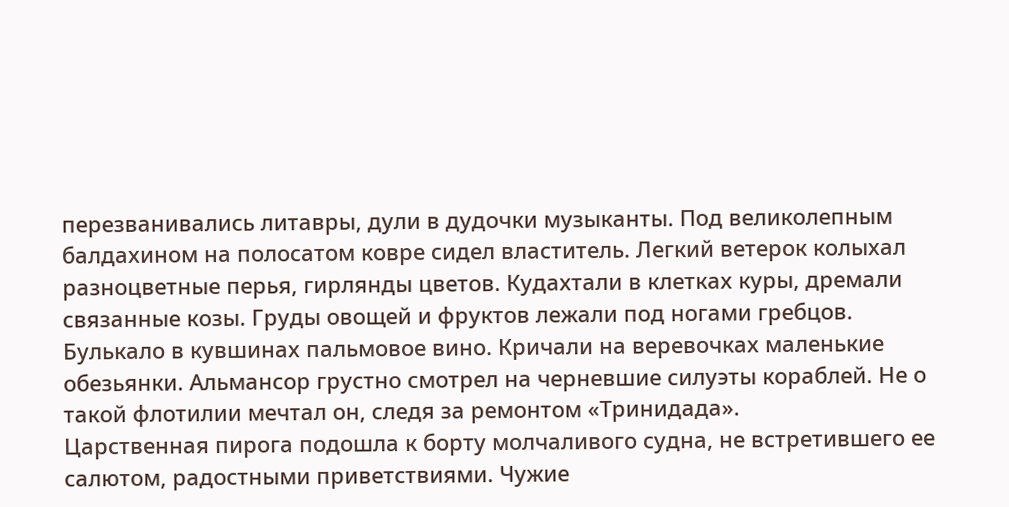перезванивались литавры, дули в дудочки музыканты. Под великолепным балдахином на полосатом ковре сидел властитель. Легкий ветерок колыхал разноцветные перья, гирлянды цветов. Кудахтали в клетках куры, дремали связанные козы. Груды овощей и фруктов лежали под ногами гребцов. Булькало в кувшинах пальмовое вино. Кричали на веревочках маленькие обезьянки. Альмансор грустно смотрел на черневшие силуэты кораблей. Не о такой флотилии мечтал он, следя за ремонтом «Тринидада».
Царственная пирога подошла к борту молчаливого судна, не встретившего ее салютом, радостными приветствиями. Чужие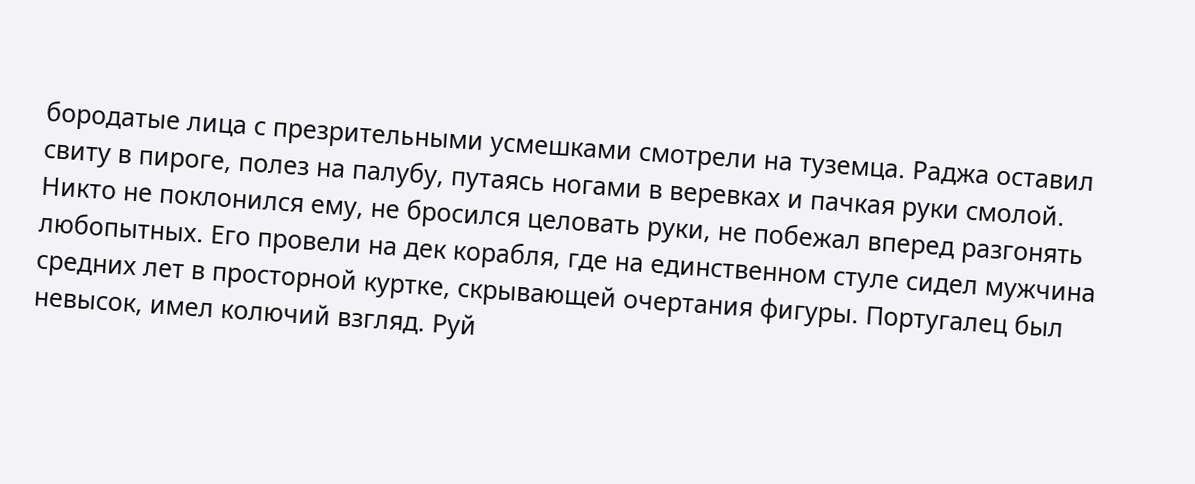бородатые лица с презрительными усмешками смотрели на туземца. Раджа оставил свиту в пироге, полез на палубу, путаясь ногами в веревках и пачкая руки смолой.
Никто не поклонился ему, не бросился целовать руки, не побежал вперед разгонять любопытных. Его провели на дек корабля, где на единственном стуле сидел мужчина средних лет в просторной куртке, скрывающей очертания фигуры. Португалец был невысок, имел колючий взгляд. Руй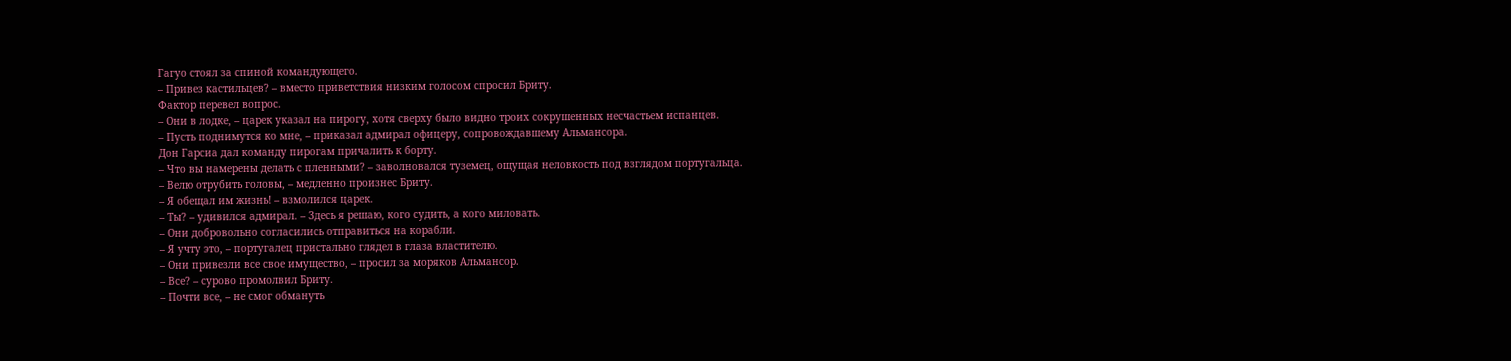Гагуо стоял за спиной командующего.
– Привез кастильцев? – вместо приветствия низким голосом спросил Бриту.
Фактор перевел вопрос.
– Они в лодке, – царек указал на пирогу, хотя сверху было видно троих сокрушенных несчастьем испанцев.
– Пусть поднимутся ко мне, – приказал адмирал офицеру, сопровождавшему Альмансора.
Дон Гарсиа дал команду пирогам причалить к борту.
– Что вы намерены делать с пленными? – заволновался туземец, ощущая неловкость под взглядом португальца.
– Велю отрубить головы, – медленно произнес Бриту.
– Я обещал им жизнь! – взмолился царек.
– Ты? – удивился адмирал. – Здесь я решаю, кого судить, а кого миловать.
– Они добровольно согласились отправиться на корабли.
– Я учту это, – португалец пристально глядел в глаза властителю.
– Они привезли все свое имущество, – просил за моряков Альмансор.
– Все? – сурово промолвил Бриту.
– Почти все, – не смог обмануть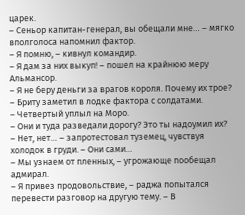царек.
– Сеньор капитан-генерал, вы обещали мне… – мягко вполголоса напомнил фактор.
– Я помню, – кивнул командир.
– Я дам за них выкуп! – пошел на крайнюю меру Альмансор.
– Я не беру деньги за врагов короля. Почему их трое? – Бриту заметил в лодке фактора с солдатами.
– Четвертый уплыл на Моро.
– Они и туда разведали дорогу? Это ты надоумил их?
– Нет, нет… – запротестовал туземец, чувствуя холодок в груди. – Они сами…
– Мы узнаем от пленных, – угрожающе пообещал адмирал.
– Я привез продовольствие, – раджа попытался перевести разговор на другую тему. – В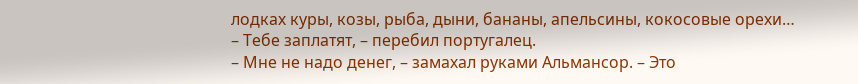лодках куры, козы, рыба, дыни, бананы, апельсины, кокосовые орехи…
– Тебе заплатят, – перебил португалец.
– Мне не надо денег, – замахал руками Альмансор. – Это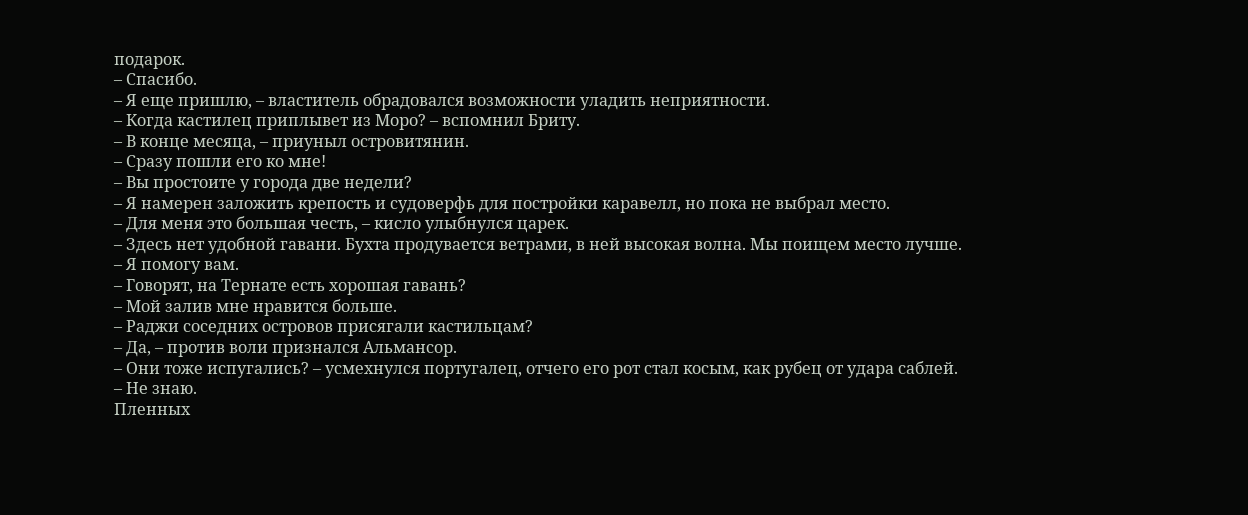подарок.
– Спасибо.
– Я еще пришлю, – властитель обрадовался возможности уладить неприятности.
– Когда кастилец приплывет из Моро? – вспомнил Бриту.
– В конце месяца, – приуныл островитянин.
– Сразу пошли его ко мне!
– Вы простоите у города две недели?
– Я намерен заложить крепость и судоверфь для постройки каравелл, но пока не выбрал место.
– Для меня это большая честь, – кисло улыбнулся царек.
– Здесь нет удобной гавани. Бухта продувается ветрами, в ней высокая волна. Мы поищем место лучше.
– Я помогу вам.
– Говорят, на Тернате есть хорошая гавань?
– Мой залив мне нравится больше.
– Раджи соседних островов присягали кастильцам?
– Да, – против воли признался Альмансор.
– Они тоже испугались? – усмехнулся португалец, отчего его рот стал косым, как рубец от удара саблей.
– Не знаю.
Пленных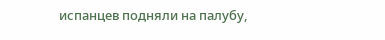испанцев подняли на палубу,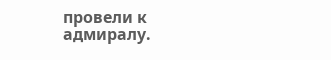провели к адмиралу.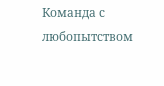Команда с любопытством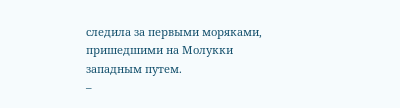следила за первыми моряками, пришедшими на Молукки западным путем.
–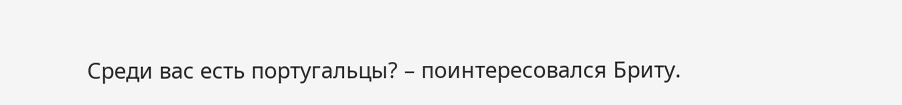Среди вас есть португальцы? – поинтересовался Бриту.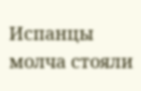Испанцы молча стояли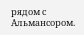рядом с Альмансором.